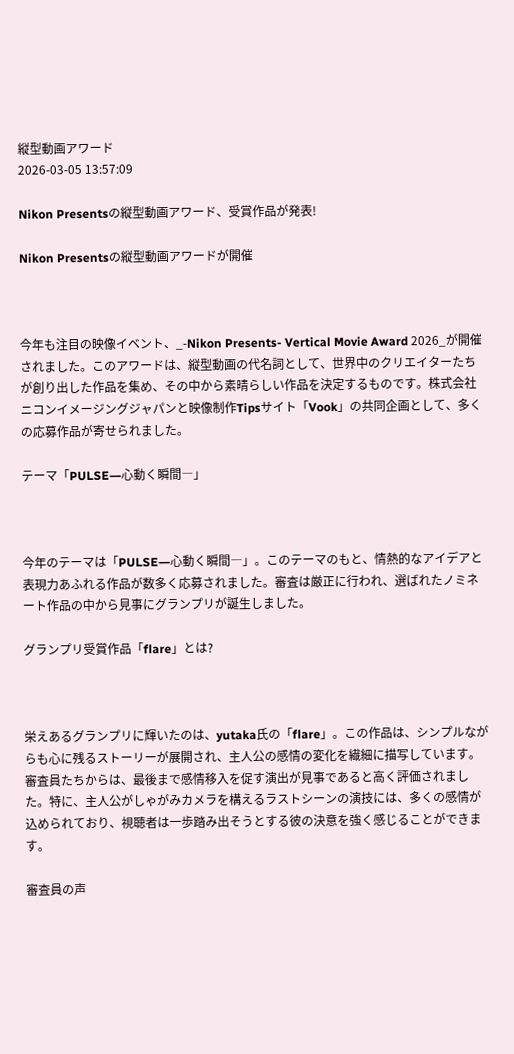縦型動画アワード
2026-03-05 13:57:09

Nikon Presentsの縦型動画アワード、受賞作品が発表!

Nikon Presentsの縦型動画アワードが開催



今年も注目の映像イベント、_-Nikon Presents- Vertical Movie Award 2026_が開催されました。このアワードは、縦型動画の代名詞として、世界中のクリエイターたちが創り出した作品を集め、その中から素晴らしい作品を決定するものです。株式会社ニコンイメージングジャパンと映像制作Tipsサイト「Vook」の共同企画として、多くの応募作品が寄せられました。

テーマ「PULSE―心動く瞬間―」



今年のテーマは「PULSE―心動く瞬間―」。このテーマのもと、情熱的なアイデアと表現力あふれる作品が数多く応募されました。審査は厳正に行われ、選ばれたノミネート作品の中から見事にグランプリが誕生しました。

グランプリ受賞作品「flare」とは?



栄えあるグランプリに輝いたのは、yutaka氏の「flare」。この作品は、シンプルながらも心に残るストーリーが展開され、主人公の感情の変化を繊細に描写しています。審査員たちからは、最後まで感情移入を促す演出が見事であると高く評価されました。特に、主人公がしゃがみカメラを構えるラストシーンの演技には、多くの感情が込められており、視聴者は一歩踏み出そうとする彼の決意を強く感じることができます。

審査員の声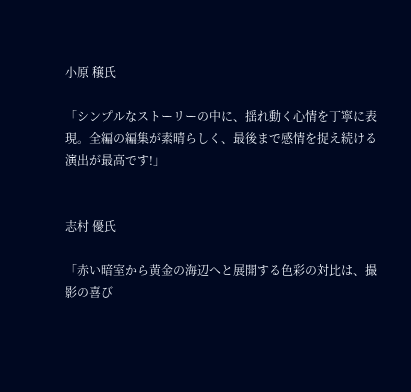小原 穣氏

「シンプルなストーリーの中に、揺れ動く心情を丁寧に表現。全編の編集が素晴らしく、最後まで感情を捉え続ける演出が最高です!」


志村 優氏

「赤い暗室から黄金の海辺へと展開する色彩の対比は、撮影の喜び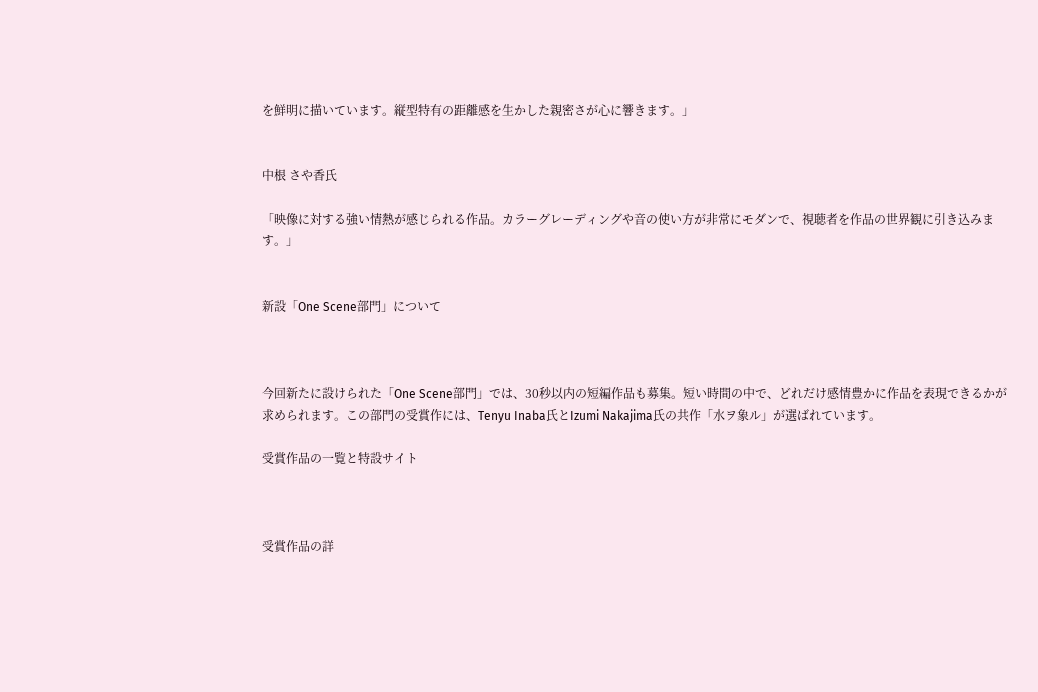を鮮明に描いています。縦型特有の距離感を生かした親密さが心に響きます。」


中根 さや香氏

「映像に対する強い情熱が感じられる作品。カラーグレーディングや音の使い方が非常にモダンで、視聴者を作品の世界観に引き込みます。」


新設「One Scene部門」について



今回新たに設けられた「One Scene部門」では、30秒以内の短編作品も募集。短い時間の中で、どれだけ感情豊かに作品を表現できるかが求められます。この部門の受賞作には、Tenyu Inaba氏とIzumi Nakajima氏の共作「水ヲ象ル」が選ばれています。

受賞作品の一覧と特設サイト



受賞作品の詳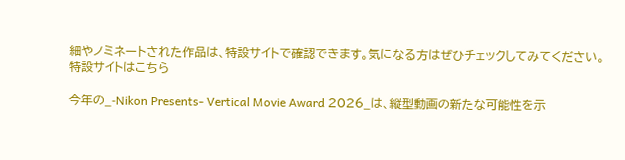細やノミネートされた作品は、特設サイトで確認できます。気になる方はぜひチェックしてみてください。
特設サイトはこちら

今年の_-Nikon Presents- Vertical Movie Award 2026_は、縦型動画の新たな可能性を示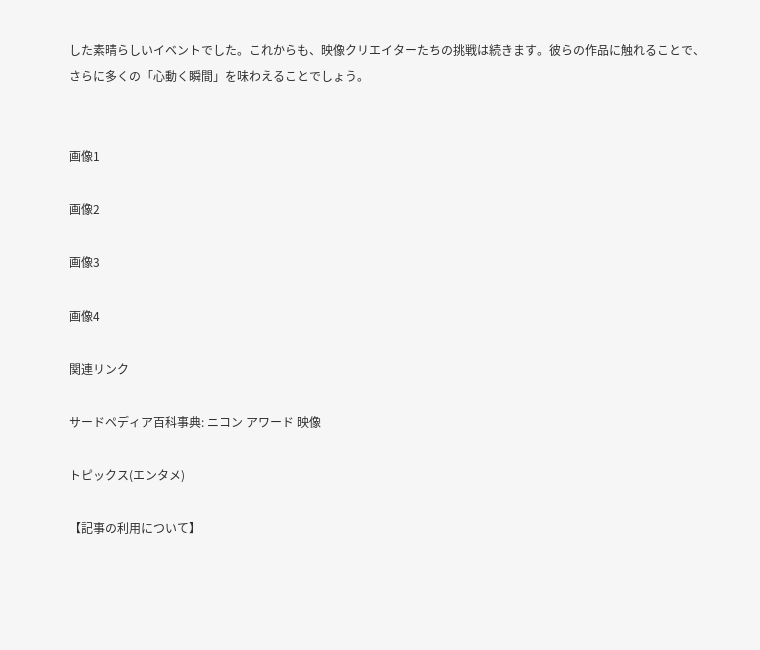した素晴らしいイベントでした。これからも、映像クリエイターたちの挑戦は続きます。彼らの作品に触れることで、さらに多くの「心動く瞬間」を味わえることでしょう。


画像1

画像2

画像3

画像4

関連リンク

サードペディア百科事典: ニコン アワード 映像

トピックス(エンタメ)

【記事の利用について】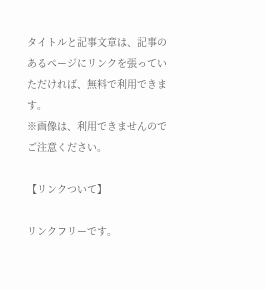タイトルと記事文章は、記事のあるページにリンクを張っていただければ、無料で利用できます。
※画像は、利用できませんのでご注意ください。

【リンクついて】

リンクフリーです。